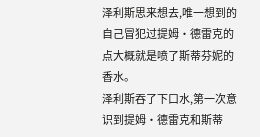泽利斯思来想去,唯一想到的自己冒犯过提姆·德雷克的点大概就是喷了斯蒂芬妮的香水。
泽利斯吞了下口水,第一次意识到提姆·德雷克和斯蒂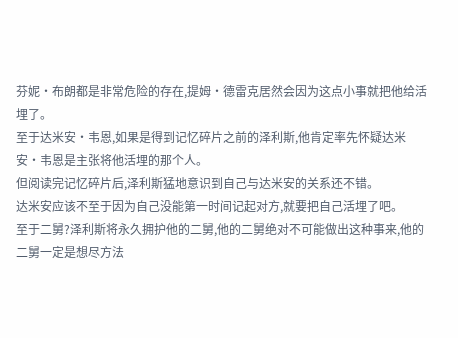芬妮·布朗都是非常危险的存在,提姆·德雷克居然会因为这点小事就把他给活埋了。
至于达米安·韦恩,如果是得到记忆碎片之前的泽利斯,他肯定率先怀疑达米安·韦恩是主张将他活埋的那个人。
但阅读完记忆碎片后,泽利斯猛地意识到自己与达米安的关系还不错。
达米安应该不至于因为自己没能第一时间记起对方,就要把自己活埋了吧。
至于二舅?泽利斯将永久拥护他的二舅,他的二舅绝对不可能做出这种事来,他的二舅一定是想尽方法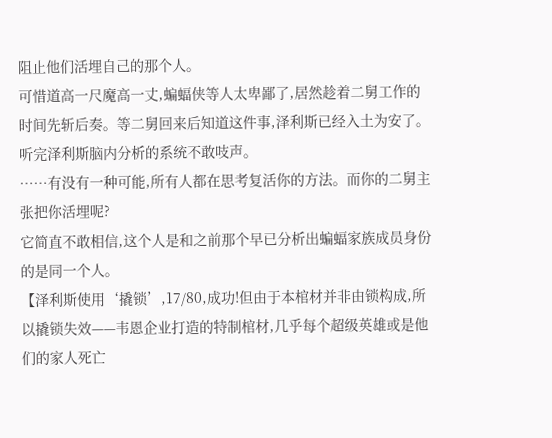阻止他们活埋自己的那个人。
可惜道高一尺魔高一丈,蝙蝠侠等人太卑鄙了,居然趁着二舅工作的时间先斩后奏。等二舅回来后知道这件事,泽利斯已经入土为安了。
听完泽利斯脑内分析的系统不敢吱声。
……有没有一种可能,所有人都在思考复活你的方法。而你的二舅主张把你活埋呢?
它简直不敢相信,这个人是和之前那个早已分析出蝙蝠家族成员身份的是同一个人。
【泽利斯使用‘撬锁’,17/80,成功!但由于本棺材并非由锁构成,所以撬锁失效——韦恩企业打造的特制棺材,几乎每个超级英雄或是他们的家人死亡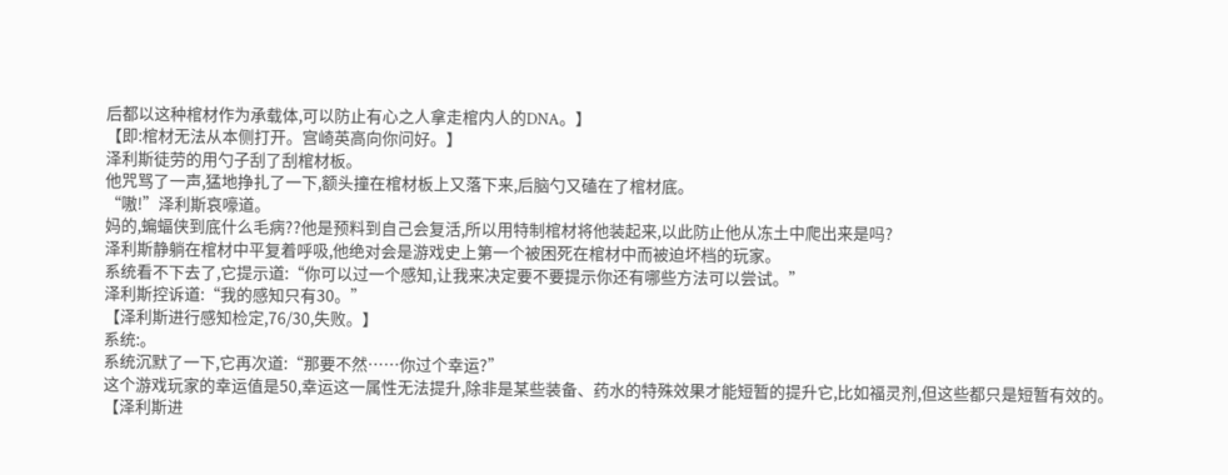后都以这种棺材作为承载体,可以防止有心之人拿走棺内人的DNA。】
【即:棺材无法从本侧打开。宫崎英高向你问好。】
泽利斯徒劳的用勺子刮了刮棺材板。
他咒骂了一声,猛地挣扎了一下,额头撞在棺材板上又落下来,后脑勺又磕在了棺材底。
“嗷!”泽利斯哀嚎道。
妈的,蝙蝠侠到底什么毛病??他是预料到自己会复活,所以用特制棺材将他装起来,以此防止他从冻土中爬出来是吗?
泽利斯静躺在棺材中平复着呼吸,他绝对会是游戏史上第一个被困死在棺材中而被迫坏档的玩家。
系统看不下去了,它提示道:“你可以过一个感知,让我来决定要不要提示你还有哪些方法可以尝试。”
泽利斯控诉道:“我的感知只有30。”
【泽利斯进行感知检定,76/30,失败。】
系统:。
系统沉默了一下,它再次道:“那要不然……你过个幸运?”
这个游戏玩家的幸运值是50,幸运这一属性无法提升,除非是某些装备、药水的特殊效果才能短暂的提升它,比如福灵剂,但这些都只是短暂有效的。
【泽利斯进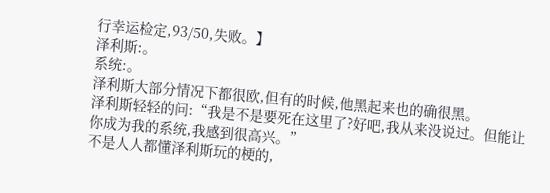行幸运检定,93/50,失败。】
泽利斯:。
系统:。
泽利斯大部分情况下都很欧,但有的时候,他黑起来也的确很黑。
泽利斯轻轻的问:“我是不是要死在这里了?好吧,我从来没说过。但能让你成为我的系统,我感到很高兴。”
不是人人都懂泽利斯玩的梗的,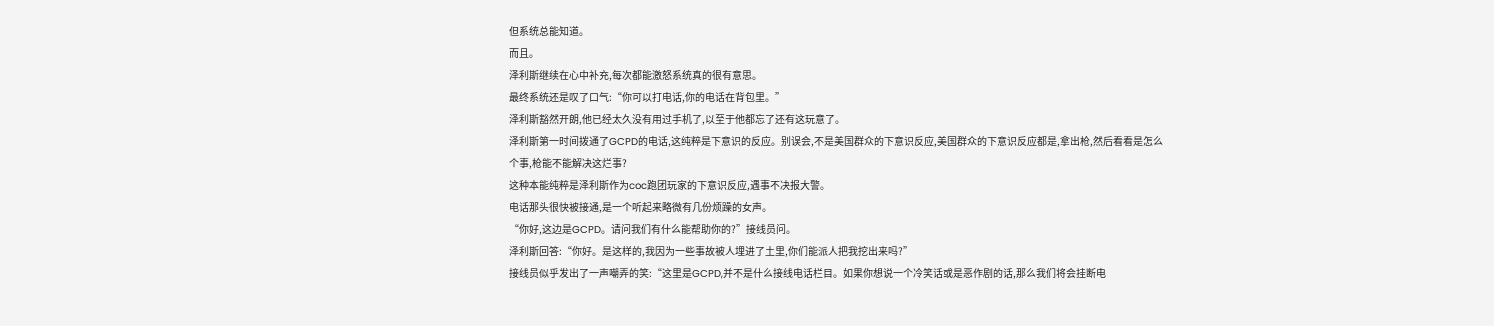但系统总能知道。
而且。
泽利斯继续在心中补充,每次都能激怒系统真的很有意思。
最终系统还是叹了口气:“你可以打电话,你的电话在背包里。”
泽利斯豁然开朗,他已经太久没有用过手机了,以至于他都忘了还有这玩意了。
泽利斯第一时间拨通了GCPD的电话,这纯粹是下意识的反应。别误会,不是美国群众的下意识反应,美国群众的下意识反应都是,拿出枪,然后看看是怎么个事,枪能不能解决这烂事?
这种本能纯粹是泽利斯作为coc跑团玩家的下意识反应,遇事不决报大警。
电话那头很快被接通,是一个听起来略微有几份烦躁的女声。
“你好,这边是GCPD。请问我们有什么能帮助你的?”接线员问。
泽利斯回答:“你好。是这样的,我因为一些事故被人埋进了土里,你们能派人把我挖出来吗?”
接线员似乎发出了一声嘲弄的笑:“这里是GCPD,并不是什么接线电话栏目。如果你想说一个冷笑话或是恶作剧的话,那么我们将会挂断电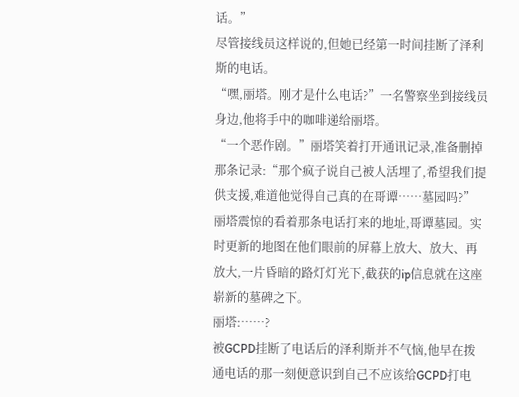话。”
尽管接线员这样说的,但她已经第一时间挂断了泽利斯的电话。
“嘿,丽塔。刚才是什么电话?”一名警察坐到接线员身边,他将手中的咖啡递给丽塔。
“一个恶作剧。”丽塔笑着打开通讯记录,准备删掉那条记录:“那个疯子说自己被人活埋了,希望我们提供支援,难道他觉得自己真的在哥谭……墓园吗?”
丽塔震惊的看着那条电话打来的地址,哥谭墓园。实时更新的地图在他们眼前的屏幕上放大、放大、再放大,一片昏暗的路灯灯光下,截获的ip信息就在这座崭新的墓碑之下。
丽塔:……?
被GCPD挂断了电话后的泽利斯并不气恼,他早在拨通电话的那一刻便意识到自己不应该给GCPD打电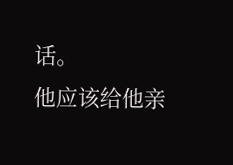话。
他应该给他亲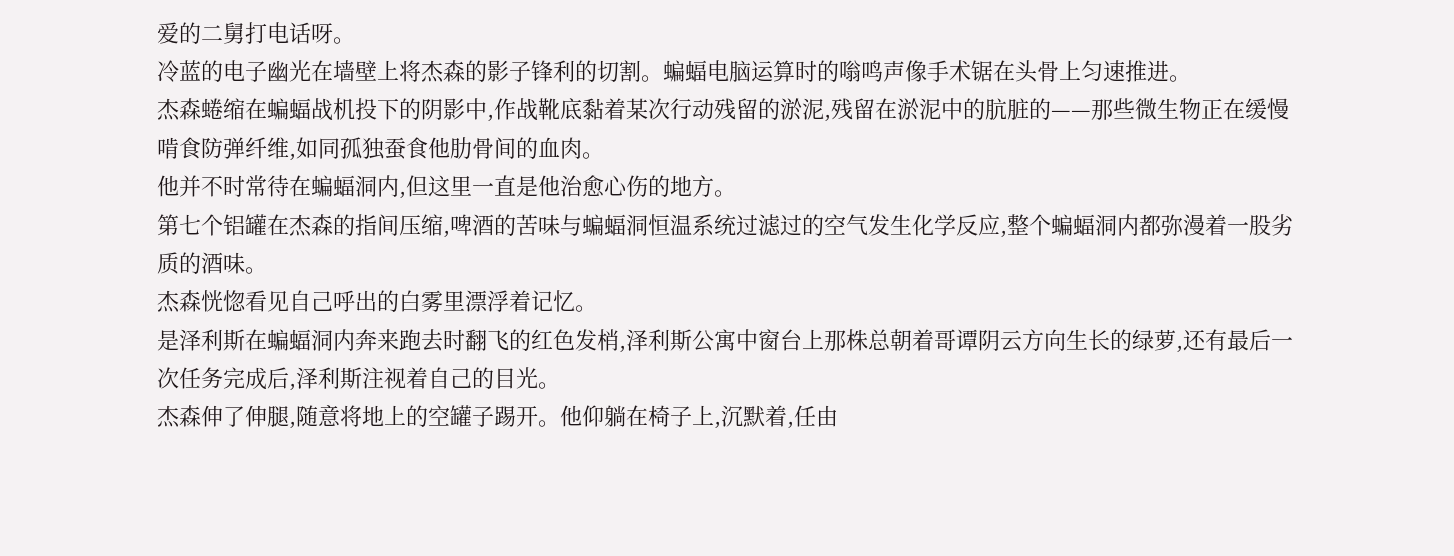爱的二舅打电话呀。
冷蓝的电子幽光在墙壁上将杰森的影子锋利的切割。蝙蝠电脑运算时的嗡鸣声像手术锯在头骨上匀速推进。
杰森蜷缩在蝙蝠战机投下的阴影中,作战靴底黏着某次行动残留的淤泥,残留在淤泥中的肮脏的——那些微生物正在缓慢啃食防弹纤维,如同孤独蚕食他肋骨间的血肉。
他并不时常待在蝙蝠洞内,但这里一直是他治愈心伤的地方。
第七个铝罐在杰森的指间压缩,啤酒的苦味与蝙蝠洞恒温系统过滤过的空气发生化学反应,整个蝙蝠洞内都弥漫着一股劣质的酒味。
杰森恍惚看见自己呼出的白雾里漂浮着记忆。
是泽利斯在蝙蝠洞内奔来跑去时翻飞的红色发梢,泽利斯公寓中窗台上那株总朝着哥谭阴云方向生长的绿萝,还有最后一次任务完成后,泽利斯注视着自己的目光。
杰森伸了伸腿,随意将地上的空罐子踢开。他仰躺在椅子上,沉默着,任由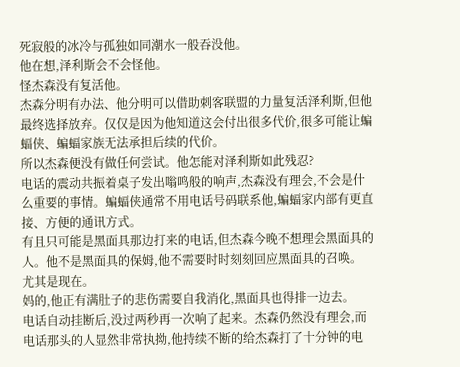死寂般的冰冷与孤独如同潮水一般吞没他。
他在想,泽利斯会不会怪他。
怪杰森没有复活他。
杰森分明有办法、他分明可以借助刺客联盟的力量复活泽利斯,但他最终选择放弃。仅仅是因为他知道这会付出很多代价,很多可能让蝙蝠侠、蝙蝠家族无法承担后续的代价。
所以杰森便没有做任何尝试。他怎能对泽利斯如此残忍?
电话的震动共振着桌子发出嗡鸣般的响声,杰森没有理会,不会是什么重要的事情。蝙蝠侠通常不用电话号码联系他,蝙蝠家内部有更直接、方便的通讯方式。
有且只可能是黑面具那边打来的电话,但杰森今晚不想理会黑面具的人。他不是黑面具的保姆,他不需要时时刻刻回应黑面具的召唤。
尤其是现在。
妈的,他正有满肚子的悲伤需要自我消化,黑面具也得排一边去。
电话自动挂断后,没过两秒再一次响了起来。杰森仍然没有理会,而电话那头的人显然非常执拗,他持续不断的给杰森打了十分钟的电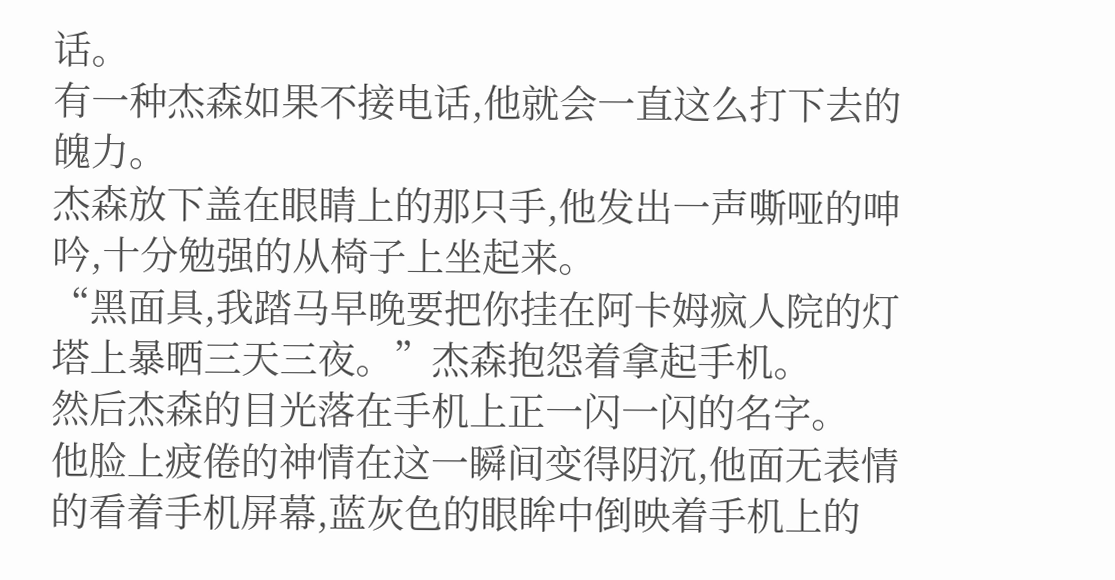话。
有一种杰森如果不接电话,他就会一直这么打下去的魄力。
杰森放下盖在眼睛上的那只手,他发出一声嘶哑的呻吟,十分勉强的从椅子上坐起来。
“黑面具,我踏马早晚要把你挂在阿卡姆疯人院的灯塔上暴晒三天三夜。”杰森抱怨着拿起手机。
然后杰森的目光落在手机上正一闪一闪的名字。
他脸上疲倦的神情在这一瞬间变得阴沉,他面无表情的看着手机屏幕,蓝灰色的眼眸中倒映着手机上的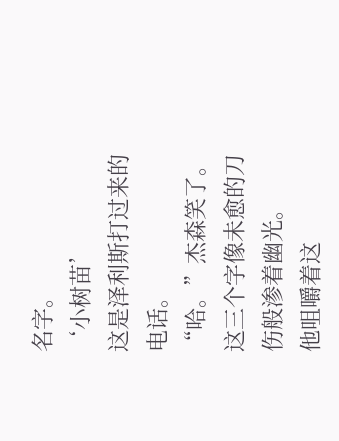名字。
‘小树苗’
这是泽利斯打过来的电话。
“哈。”杰森笑了。
这三个字像未愈的刀伤般渗着幽光。
他咀嚼着这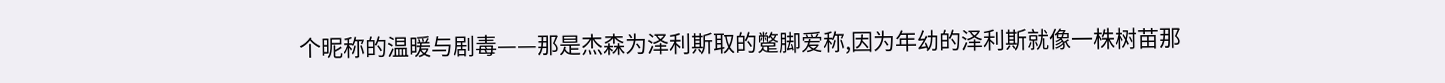个昵称的温暖与剧毒——那是杰森为泽利斯取的蹩脚爱称,因为年幼的泽利斯就像一株树苗那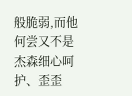般脆弱,而他何尝又不是杰森细心呵护、歪歪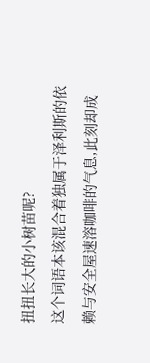扭扭长大的小树苗呢?
这个词语本该混合着独属于泽利斯的依赖与安全屋速溶咖啡的气息,此刻却成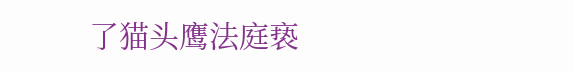了猫头鹰法庭亵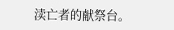渎亡者的献祭台。